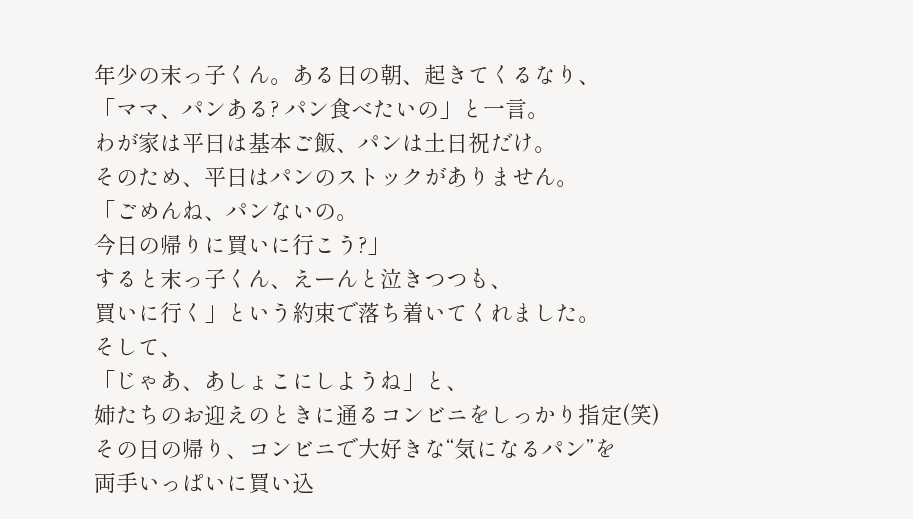年少の末っ子くん。ある日の朝、起きてくるなり、
「ママ、パンある? パン食べたいの」と一言。
わが家は平日は基本ご飯、パンは土日祝だけ。
そのため、平日はパンのストックがありません。
「ごめんね、パンないの。
今日の帰りに買いに行こう?」
すると末っ子くん、えーんと泣きつつも、
買いに行く」という約束で落ち着いてくれました。
そして、
「じゃあ、あしょこにしようね」と、
姉たちのお迎えのときに通るコンビニをしっかり指定(笑)
その日の帰り、コンビニで大好きな“気になるパン”を
両手いっぱいに買い込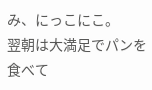み、にっこにこ。
翌朝は大満足でパンを食べて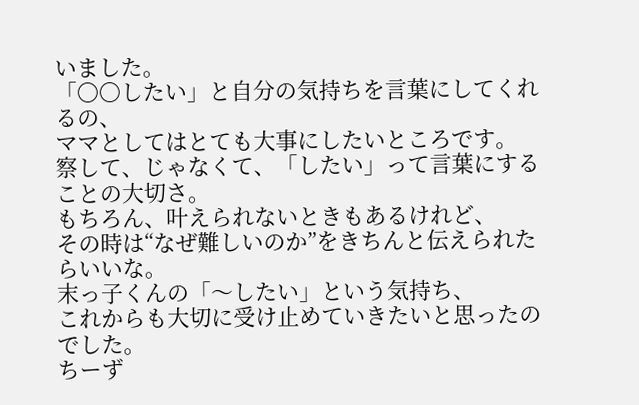いました。
「〇〇したい」と自分の気持ちを言葉にしてくれるの、
ママとしてはとても大事にしたいところです。
察して、じゃなくて、「したい」って言葉にすることの大切さ。
もちろん、叶えられないときもあるけれど、
その時は“なぜ難しいのか”をきちんと伝えられたらいいな。
末っ子くんの「〜したい」という気持ち、
これからも大切に受け止めていきたいと思ったのでした。
ちーず